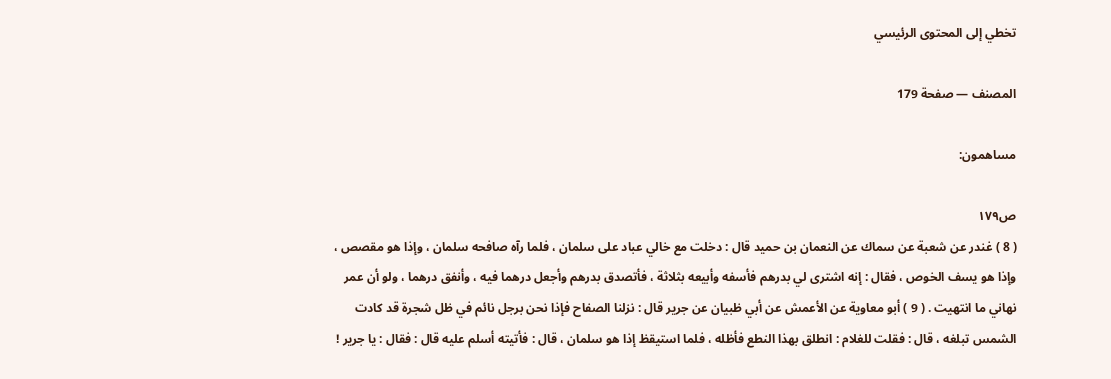تخطي إلى المحتوى الرئيسي

المصنف — صفحة 179

مساهمون:

ص١٧٩
( 8 ) غندر عن شعبة عن سماك عن النعمان بن حميد قال : دخلت مع خالي عباد على سلمان ، فلما رآه صافحه سلمان ، وإذا هو مقصص ، وإذا هو يسف الخوص ، فقال : إنه اشترى لي بدرهم فأسفه وأبيعه بثلاثة ، فأتصدق بدرهم وأجعل درهما فيه ، وأنفق درهما ، ولو أن عمر نهاني ما انتهيت . ( 9 ) أبو معاوية عن الأعمش عن أبي ظبيان عن جرير قال : نزلنا الصفاح فإذا نحن برجل نائم في ظل شجرة قد كادت الشمس تبلغه ، قال : فقلت للغلام : انطلق بهذا النطع فأظله ، فلما استيقظ إذا هو سلمان ، قال : فأتيته أسلم عليه قال : فقال : يا جرير !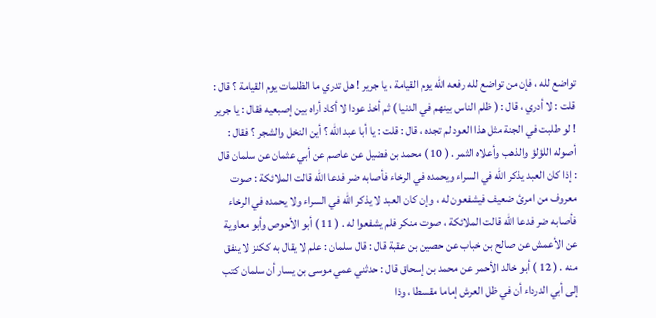تواضع لله ، فإن من تواضع لله رفعه الله يوم القيامة ، يا جرير ! هل تدري ما الظلمات يوم القيامة ؟ قال : قلت : لا أدري ، قال : ( ظلم الناس بينهم في الدنيا ) ثم أخذ عودا لا أكاد أراه بين إصبعيه فقال : يا جرير ! لو طلبت في الجنة مثل هذا العود لم تجده ، قال : قلت : يا أبا عبد الله ؟ أين النخل والشجر ؟ فقال : أصوله اللؤلؤ والذهب وأعلاه الثمر . ( 10 ) محمد بن فضيل عن عاصم عن أبي عثمان عن سلمان قال : إذا كان العبد يذكر الله في السراء ويحمده في الرخاء فأصابه ضر فدعا الله قالت الملائكة : صوت معروف من امرئ ضعيف فيشفعون له ، وإن كان العبد لا يذكر الله في السراء ولا يحمده في الرخاء فأصابه ضر فدعا الله قالت الملائكة ، صوت منكر فلم يشفعوا له . ( 11 ) أبو الأحوص وأبو معاوية عن الأعمش عن صالح بن خباب عن حصين بن عقبة قال : قال سلمان : علم لا يقال به ككنز لا ينفق منه . ( 12 ) أبو خالد الأحمر عن محمد بن إسحاق قال : حدثني عمي موسى بن يسار أن سلمان كتب إلى أبي الدرداء أن في ظل العرش إماما مقسطا ، وذا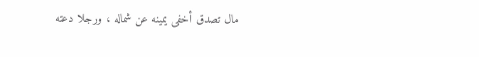مال تصدق أخفى يمينه عن شماله ، ورجلا دعته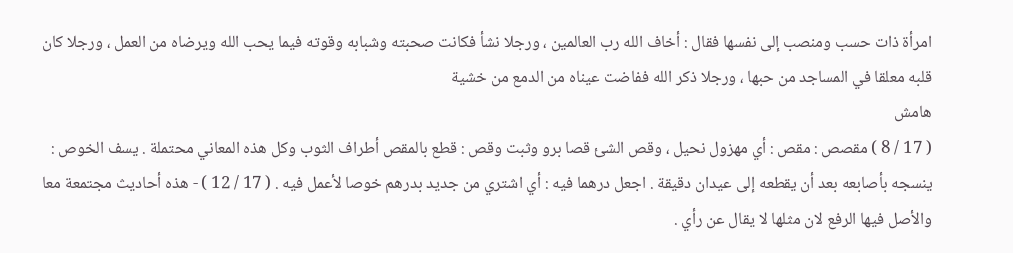امرأة ذات حسب ومنصب إلى نفسها فقال : أخاف الله رب العالمين ، ورجلا نشأ فكانت صحبته وشبابه وقوته فيما يحب الله ويرضاه من العمل ، ورجلا كان قلبه معلقا في المساجد من حبها ، ورجلا ذكر الله ففاضت عيناه من الدمع من خشية
هامش
( 17 / 8 ) مقصص : مقص : أي مهزول نحيل ، وقص الشئ قصا برو وثبت وقص : قطع بالمقص أطراف الثوب وكل هذه المعاني محتملة . يسف الخوص : ينسجه بأصابعه بعد أن يقطعه إلى عيدان دقيقة . اجعل درهما فيه : أي اشتري من جديد بدرهم خوصا لأعمل فيه . ( 17 / 12 ) - هذه أحاديث مجتمعة معا والأصل فيها الرفع لان مثلها لا يقال عن رأي .